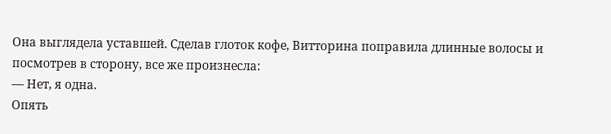Она выглядела уставшей. Сделав глоток кофе, Витторина поправила длинные волосы и посмотрев в сторону, все же произнесла:
— Нет, я одна.
Опять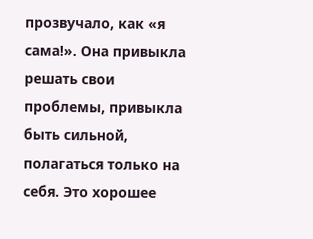прозвучало, как «я сама!». Она привыкла решать свои проблемы, привыкла быть сильной, полагаться только на себя. Это хорошее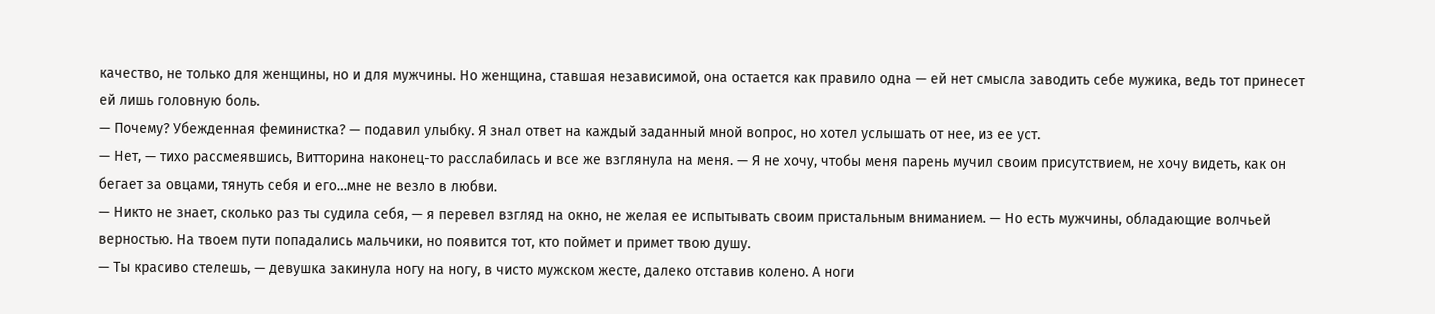качество, не только для женщины, но и для мужчины. Но женщина, ставшая независимой, она остается как правило одна — ей нет смысла заводить себе мужика, ведь тот принесет ей лишь головную боль.
— Почему? Убежденная феминистка? — подавил улыбку. Я знал ответ на каждый заданный мной вопрос, но хотел услышать от нее, из ее уст.
— Нет, — тихо рассмеявшись, Витторина наконец-то расслабилась и все же взглянула на меня. — Я не хочу, чтобы меня парень мучил своим присутствием, не хочу видеть, как он бегает за овцами, тянуть себя и его…мне не везло в любви.
— Никто не знает, сколько раз ты судила себя, — я перевел взгляд на окно, не желая ее испытывать своим пристальным вниманием. — Но есть мужчины, обладающие волчьей верностью. На твоем пути попадались мальчики, но появится тот, кто поймет и примет твою душу.
— Ты красиво стелешь, — девушка закинула ногу на ногу, в чисто мужском жесте, далеко отставив колено. А ноги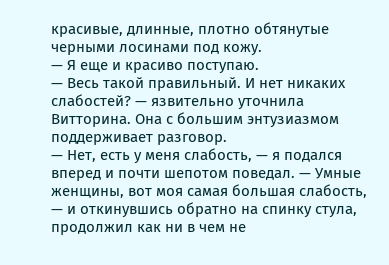красивые, длинные, плотно обтянутые черными лосинами под кожу.
— Я еще и красиво поступаю.
— Весь такой правильный. И нет никаких слабостей? — язвительно уточнила Витторина. Она с большим энтузиазмом поддерживает разговор.
— Нет, есть у меня слабость, — я подался вперед и почти шепотом поведал. — Умные женщины, вот моя самая большая слабость, — и откинувшись обратно на спинку стула, продолжил как ни в чем не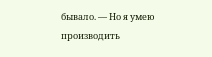бывало. — Но я умею производить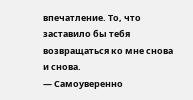впечатление. То, что заставило бы тебя возвращаться ко мне снова и снова.
— Самоуверенно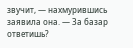звучит, — нахмурившись заявила она. — За базар ответишь?